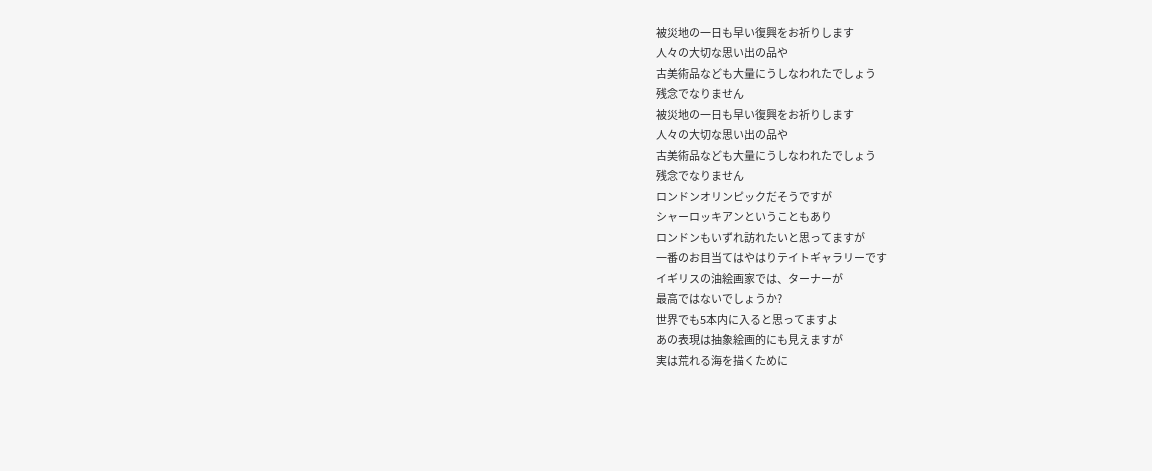被災地の一日も早い復興をお祈りします
人々の大切な思い出の品や
古美術品なども大量にうしなわれたでしょう
残念でなりません
被災地の一日も早い復興をお祈りします
人々の大切な思い出の品や
古美術品なども大量にうしなわれたでしょう
残念でなりません
ロンドンオリンピックだそうですが
シャーロッキアンということもあり
ロンドンもいずれ訪れたいと思ってますが
一番のお目当てはやはりテイトギャラリーです
イギリスの油絵画家では、ターナーが
最高ではないでしょうか?
世界でも5本内に入ると思ってますよ
あの表現は抽象絵画的にも見えますが
実は荒れる海を描くために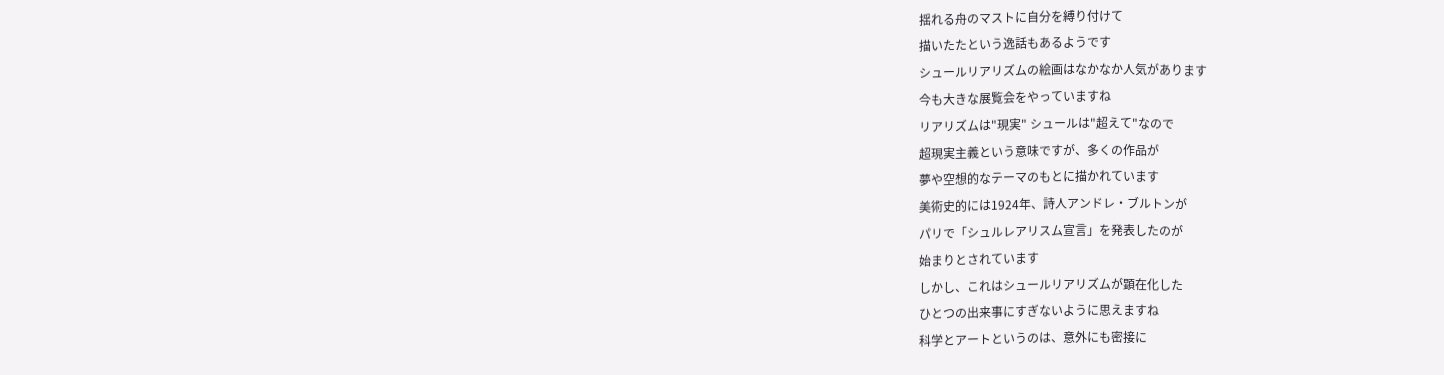揺れる舟のマストに自分を縛り付けて
描いたたという逸話もあるようです
シュールリアリズムの絵画はなかなか人気があります
今も大きな展覧会をやっていますね
リアリズムは"現実" シュールは"超えて"なので
超現実主義という意味ですが、多くの作品が
夢や空想的なテーマのもとに描かれています
美術史的には1924年、詩人アンドレ・ブルトンが
パリで「シュルレアリスム宣言」を発表したのが
始まりとされています
しかし、これはシュールリアリズムが顕在化した
ひとつの出来事にすぎないように思えますね
科学とアートというのは、意外にも密接に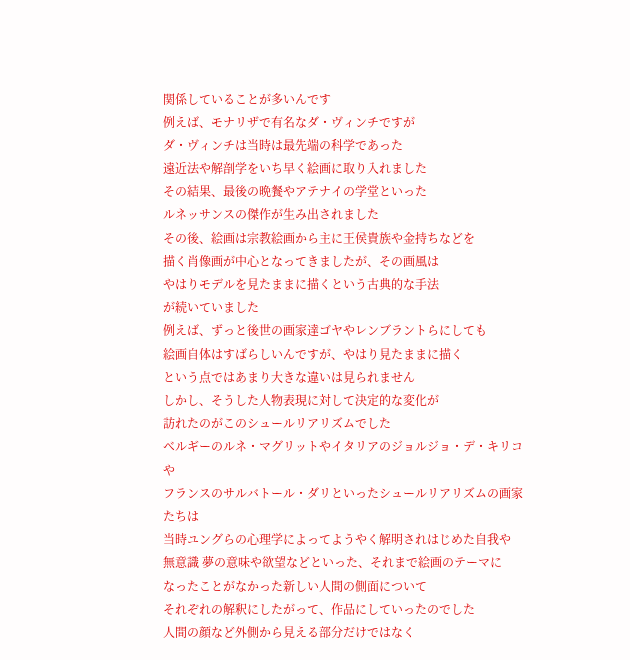関係していることが多いんです
例えば、モナリザで有名なダ・ヴィンチですが
ダ・ヴィンチは当時は最先端の科学であった
遠近法や解剖学をいち早く絵画に取り入れました
その結果、最後の晩餐やアテナイの学堂といった
ルネッサンスの傑作が生み出されました
その後、絵画は宗教絵画から主に王侯貴族や金持ちなどを
描く肖像画が中心となってきましたが、その画風は
やはりモデルを見たままに描くという古典的な手法
が続いていました
例えば、ずっと後世の画家達ゴヤやレンブラントらにしても
絵画自体はすばらしいんですが、やはり見たままに描く
という点ではあまり大きな違いは見られません
しかし、そうした人物表現に対して決定的な変化が
訪れたのがこのシュールリアリズムでした
ベルギーのルネ・マグリットやイタリアのジョルジョ・デ・キリコや
フランスのサルバトール・ダリといったシュールリアリズムの画家たちは
当時ユングらの心理学によってようやく解明されはじめた自我や
無意識 夢の意味や欲望などといった、それまで絵画のテーマに
なったことがなかった新しい人間の側面について
それぞれの解釈にしたがって、作品にしていったのでした
人間の顔など外側から見える部分だけではなく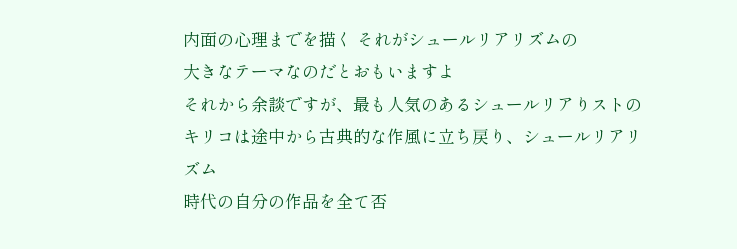内面の心理までを描く それがシュールリアリズムの
大きなテーマなのだとおもいますよ
それから余談ですが、最も人気のあるシュールリアりストの
キリコは途中から古典的な作風に立ち戻り、シュールリアリズム
時代の自分の作品を全て否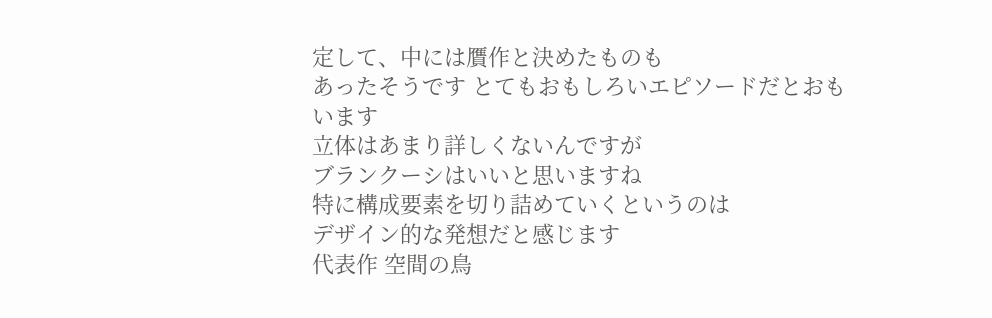定して、中には贋作と決めたものも
あったそうです とてもおもしろいエピソードだとおもいます
立体はあまり詳しくないんですが
ブランクーシはいいと思いますね
特に構成要素を切り詰めていくというのは
デザイン的な発想だと感じます
代表作 空間の鳥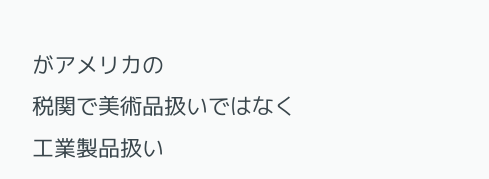がアメリカの
税関で美術品扱いではなく
工業製品扱い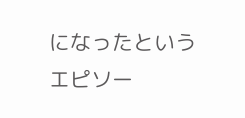になったという
エピソー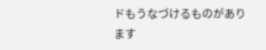ドもうなづけるものがあります